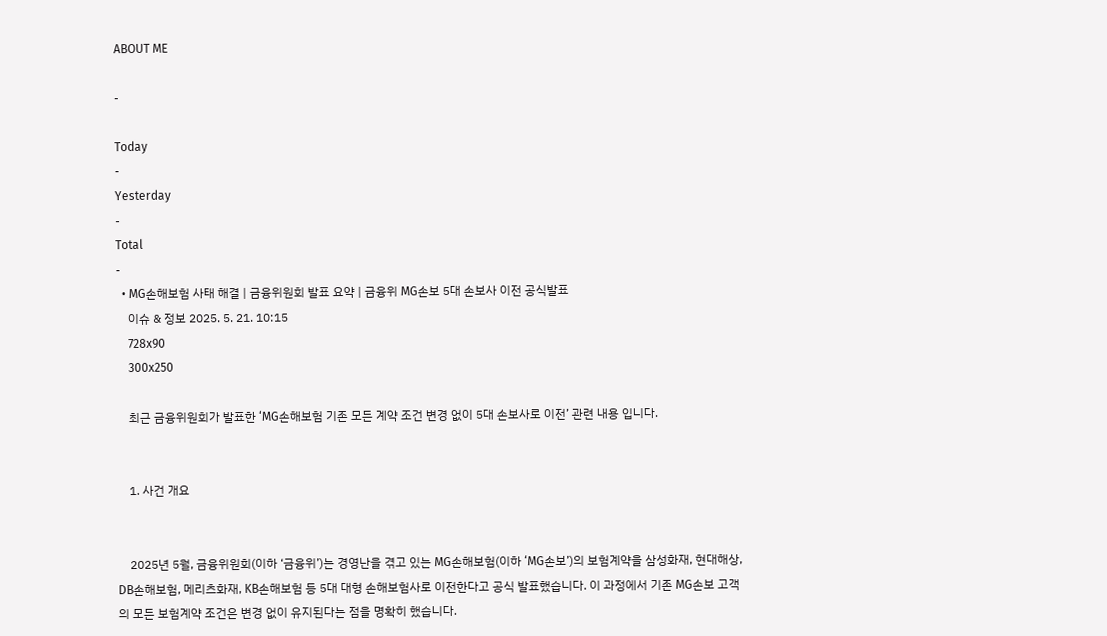ABOUT ME

-

Today
-
Yesterday
-
Total
-
  • MG손해보험 사태 해결 | 금융위원회 발표 요약 | 금융위 MG손보 5대 손보사 이전 공식발표
    이슈 & 정보 2025. 5. 21. 10:15
    728x90
    300x250

    최근 금융위원회가 발표한 ‘MG손해보험 기존 모든 계약 조건 변경 없이 5대 손보사로 이전’ 관련 내용 입니다.


    1. 사건 개요


    2025년 5월, 금융위원회(이하 ‘금융위’)는 경영난을 겪고 있는 MG손해보험(이하 ‘MG손보’)의 보험계약을 삼성화재, 현대해상, DB손해보험, 메리츠화재, KB손해보험 등 5대 대형 손해보험사로 이전한다고 공식 발표했습니다. 이 과정에서 기존 MG손보 고객의 모든 보험계약 조건은 변경 없이 유지된다는 점을 명확히 했습니다.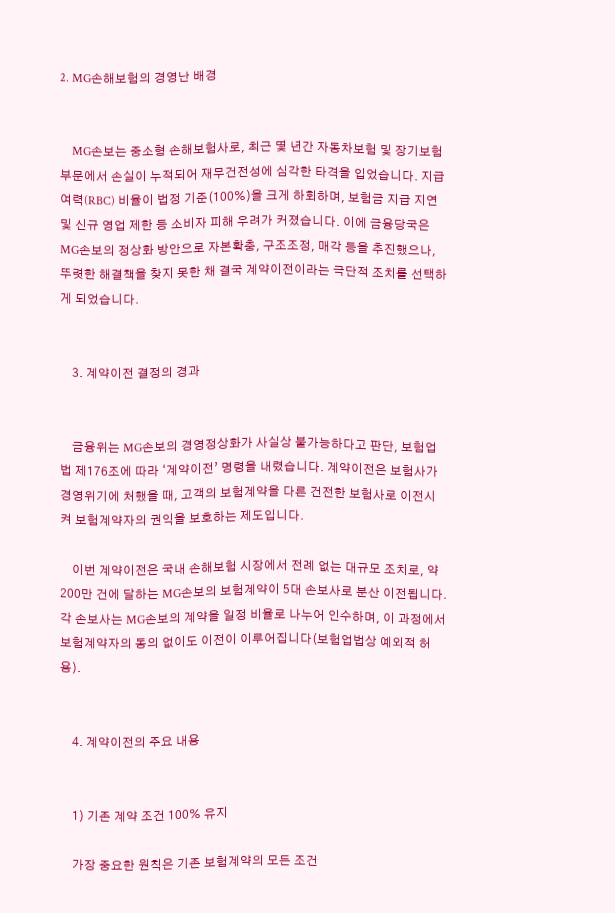2. MG손해보험의 경영난 배경


    MG손보는 중소형 손해보험사로, 최근 몇 년간 자동차보험 및 장기보험 부문에서 손실이 누적되어 재무건전성에 심각한 타격을 입었습니다. 지급여력(RBC) 비율이 법정 기준(100%)을 크게 하회하며, 보험금 지급 지연 및 신규 영업 제한 등 소비자 피해 우려가 커졌습니다. 이에 금융당국은 MG손보의 정상화 방안으로 자본확충, 구조조정, 매각 등을 추진했으나, 뚜렷한 해결책을 찾지 못한 채 결국 계약이전이라는 극단적 조치를 선택하게 되었습니다.


    3. 계약이전 결정의 경과


    금융위는 MG손보의 경영정상화가 사실상 불가능하다고 판단, 보험업법 제176조에 따라 ‘계약이전’ 명령을 내렸습니다. 계약이전은 보험사가 경영위기에 처했을 때, 고객의 보험계약을 다른 건전한 보험사로 이전시켜 보험계약자의 권익을 보호하는 제도입니다.

    이번 계약이전은 국내 손해보험 시장에서 전례 없는 대규모 조치로, 약 200만 건에 달하는 MG손보의 보험계약이 5대 손보사로 분산 이전됩니다. 각 손보사는 MG손보의 계약을 일정 비율로 나누어 인수하며, 이 과정에서 보험계약자의 동의 없이도 이전이 이루어집니다(보험업법상 예외적 허용).


    4. 계약이전의 주요 내용


    1) 기존 계약 조건 100% 유지

    가장 중요한 원칙은 기존 보험계약의 모든 조건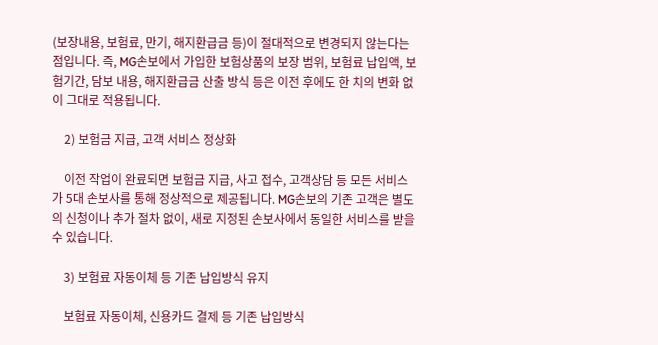(보장내용, 보험료, 만기, 해지환급금 등)이 절대적으로 변경되지 않는다는 점입니다. 즉, MG손보에서 가입한 보험상품의 보장 범위, 보험료 납입액, 보험기간, 담보 내용, 해지환급금 산출 방식 등은 이전 후에도 한 치의 변화 없이 그대로 적용됩니다.

    2) 보험금 지급, 고객 서비스 정상화

    이전 작업이 완료되면 보험금 지급, 사고 접수, 고객상담 등 모든 서비스가 5대 손보사를 통해 정상적으로 제공됩니다. MG손보의 기존 고객은 별도의 신청이나 추가 절차 없이, 새로 지정된 손보사에서 동일한 서비스를 받을 수 있습니다.

    3) 보험료 자동이체 등 기존 납입방식 유지

    보험료 자동이체, 신용카드 결제 등 기존 납입방식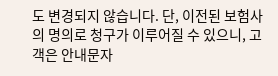도 변경되지 않습니다. 단, 이전된 보험사의 명의로 청구가 이루어질 수 있으니, 고객은 안내문자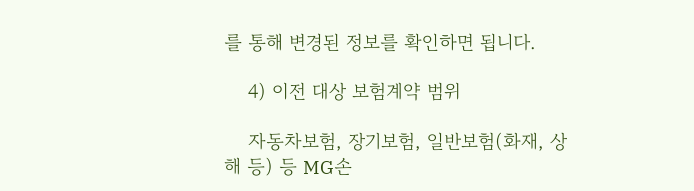를 통해 변경된 정보를 확인하면 됩니다.

    4) 이전 대상 보험계약 범위

    자동차보험, 장기보험, 일반보험(화재, 상해 등) 등 MG손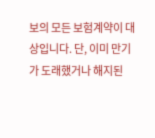보의 모든 보험계약이 대상입니다. 단, 이미 만기가 도래했거나 해지된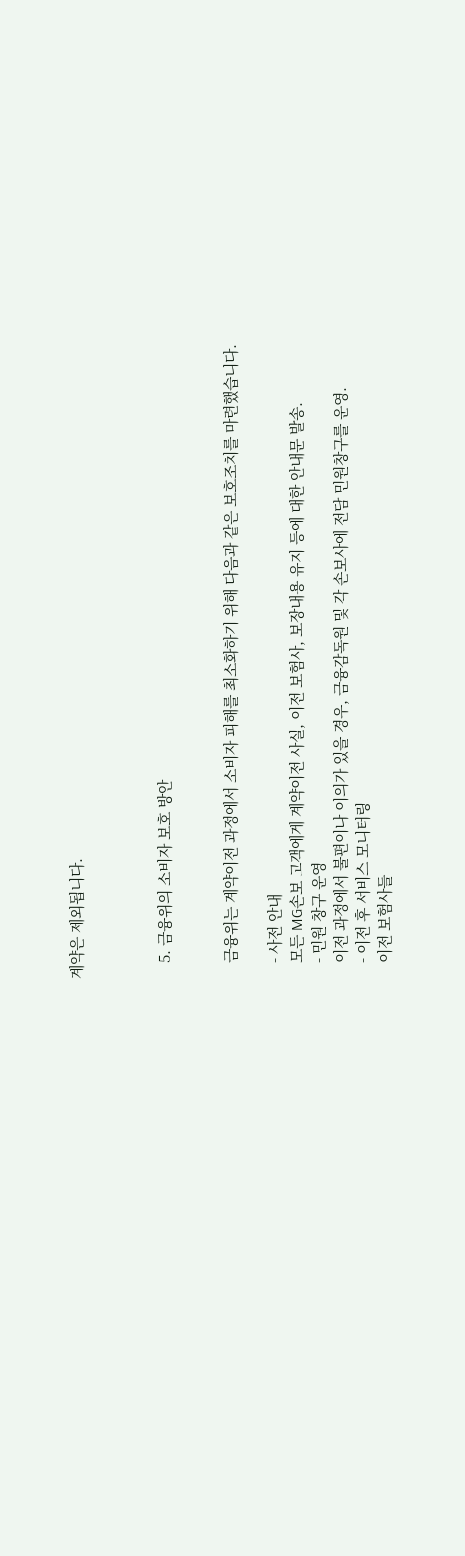계약은 제외됩니다.



    5. 금융위의 소비자 보호 방안


    금융위는 계약이전 과정에서 소비자 피해를 최소화하기 위해 다음과 같은 보호조치를 마련했습니다.

    - 사전 안내
    모든 MG손보 고객에게 계약이전 사실, 이전 보험사, 보장내용 유지 등에 대한 안내문 발송.
    - 민원 창구 운영
    이전 과정에서 불편이나 이의가 있을 경우, 금융감독원 및 각 손보사에 전담 민원창구를 운영.
    - 이전 후 서비스 모니터링
    이전 보험사들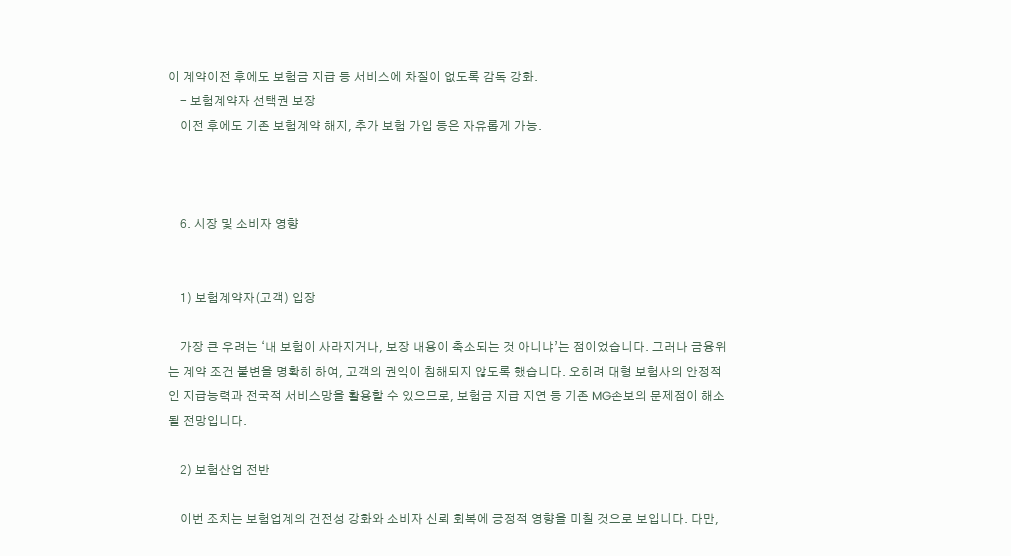이 계약이전 후에도 보험금 지급 등 서비스에 차질이 없도록 감독 강화.
    - 보험계약자 선택권 보장
    이전 후에도 기존 보험계약 해지, 추가 보험 가입 등은 자유롭게 가능.



    6. 시장 및 소비자 영향


    1) 보험계약자(고객) 입장

    가장 큰 우려는 ‘내 보험이 사라지거나, 보장 내용이 축소되는 것 아니냐’는 점이었습니다. 그러나 금융위는 계약 조건 불변을 명확히 하여, 고객의 권익이 침해되지 않도록 했습니다. 오히려 대형 보험사의 안정적인 지급능력과 전국적 서비스망을 활용할 수 있으므로, 보험금 지급 지연 등 기존 MG손보의 문제점이 해소될 전망입니다.

    2) 보험산업 전반

    이번 조치는 보험업계의 건전성 강화와 소비자 신뢰 회복에 긍정적 영향을 미칠 것으로 보입니다. 다만,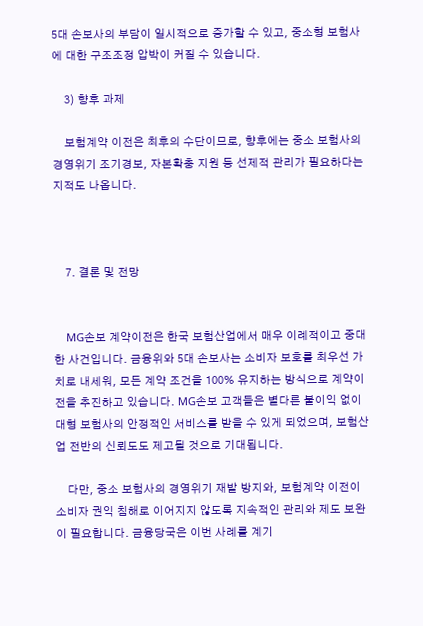5대 손보사의 부담이 일시적으로 증가할 수 있고, 중소형 보험사에 대한 구조조정 압박이 커질 수 있습니다.

    3) 향후 과제

    보험계약 이전은 최후의 수단이므로, 향후에는 중소 보험사의 경영위기 조기경보, 자본확충 지원 등 선제적 관리가 필요하다는 지적도 나옵니다.



    7. 결론 및 전망


    MG손보 계약이전은 한국 보험산업에서 매우 이례적이고 중대한 사건입니다. 금융위와 5대 손보사는 소비자 보호를 최우선 가치로 내세워, 모든 계약 조건을 100% 유지하는 방식으로 계약이전을 추진하고 있습니다. MG손보 고객들은 별다른 불이익 없이 대형 보험사의 안정적인 서비스를 받을 수 있게 되었으며, 보험산업 전반의 신뢰도도 제고될 것으로 기대됩니다.

    다만, 중소 보험사의 경영위기 재발 방지와, 보험계약 이전이 소비자 권익 침해로 이어지지 않도록 지속적인 관리와 제도 보완이 필요합니다. 금융당국은 이번 사례를 계기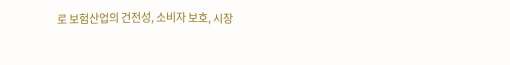로 보험산업의 건전성, 소비자 보호, 시장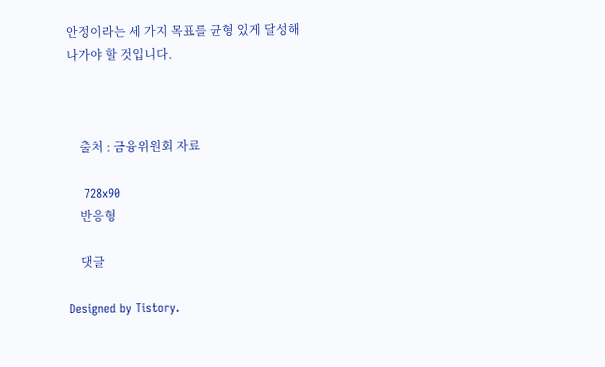안정이라는 세 가지 목표를 균형 있게 달성해 나가야 할 것입니다.



    출처 : 금융위원회 자료

    728x90
    반응형

    댓글

Designed by Tistory.